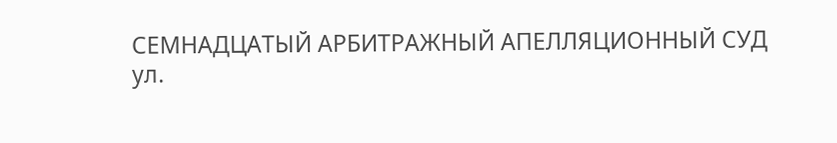СЕМНАДЦАТЫЙ АРБИТРАЖНЫЙ АПЕЛЛЯЦИОННЫЙ СУД
ул.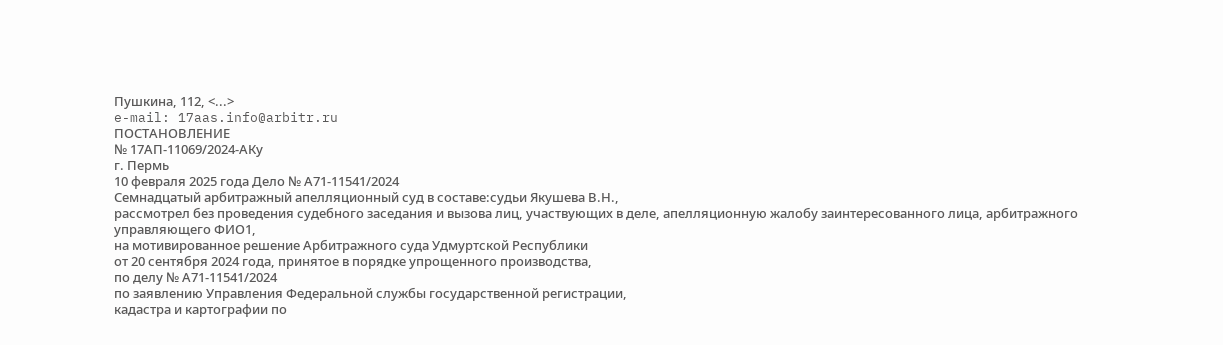Пушкина, 112, <...>
e-mail: 17aas.info@arbitr.ru
ПОСТАНОВЛЕНИЕ
№ 17АП-11069/2024-АКу
г. Пермь
10 февраля 2025 года Дело № А71-11541/2024
Семнадцатый арбитражный апелляционный суд в составе:судьи Якушева В.Н.,
рассмотрел без проведения судебного заседания и вызова лиц, участвующих в деле, апелляционную жалобу заинтересованного лица, арбитражного управляющего ФИО1,
на мотивированное решение Арбитражного суда Удмуртской Республики
от 20 сентября 2024 года, принятое в порядке упрощенного производства,
по делу № А71-11541/2024
по заявлению Управления Федеральной службы государственной регистрации,
кадастра и картографии по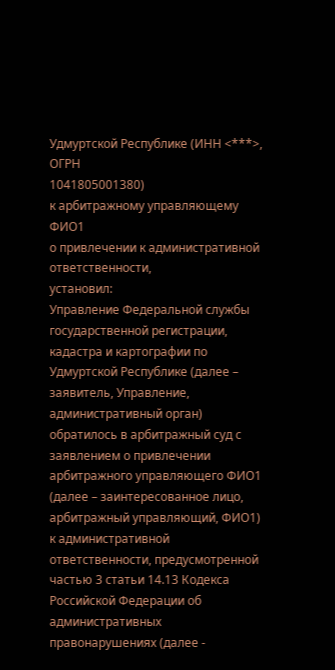Удмуртской Республике (ИНН <***>, ОГРН
1041805001380)
к арбитражному управляющему ФИО1
о привлечении к административной ответственности,
установил:
Управление Федеральной службы государственной регистрации, кадастра и картографии по Удмуртской Республике (далее – заявитель, Управление, административный орган) обратилось в арбитражный суд с заявлением о привлечении арбитражного управляющего ФИО1 (далее – заинтересованное лицо, арбитражный управляющий, ФИО1) к административной ответственности, предусмотренной частью 3 статьи 14.13 Кодекса Российской Федерации об административных правонарушениях (далее -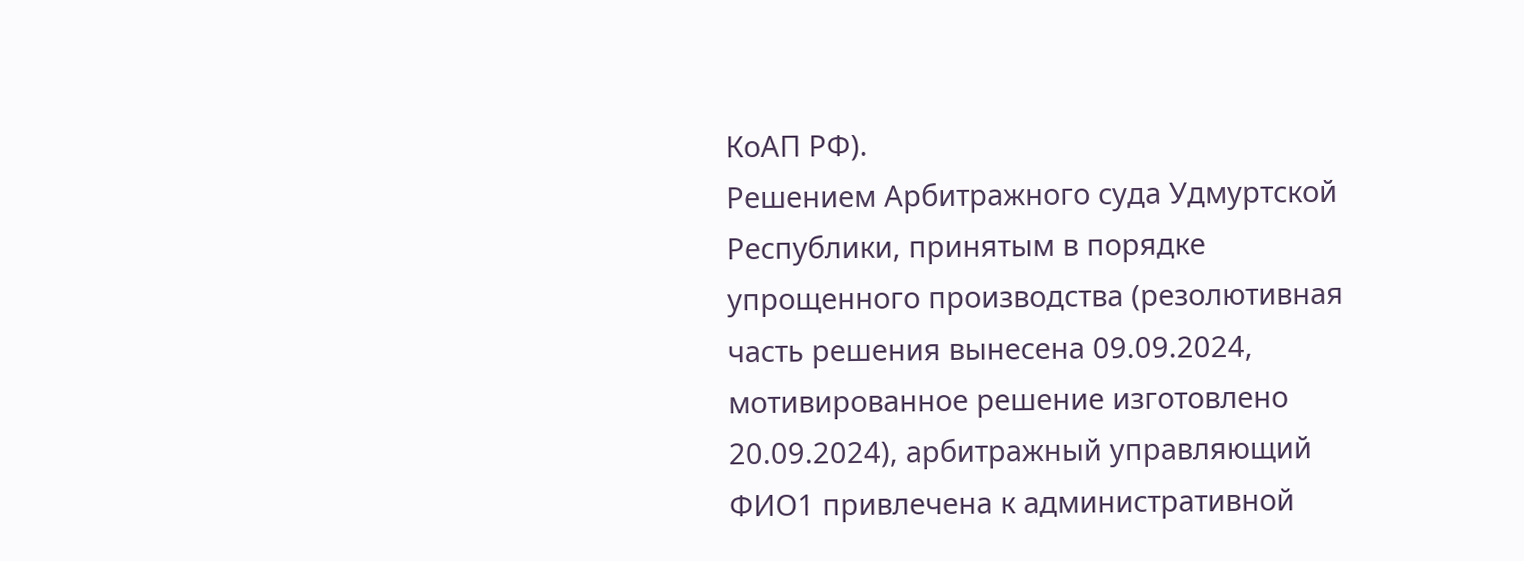КоАП РФ).
Решением Арбитражного суда Удмуртской Республики, принятым в порядке упрощенного производства (резолютивная часть решения вынесена 09.09.2024, мотивированное решение изготовлено 20.09.2024), арбитражный управляющий ФИО1 привлечена к административной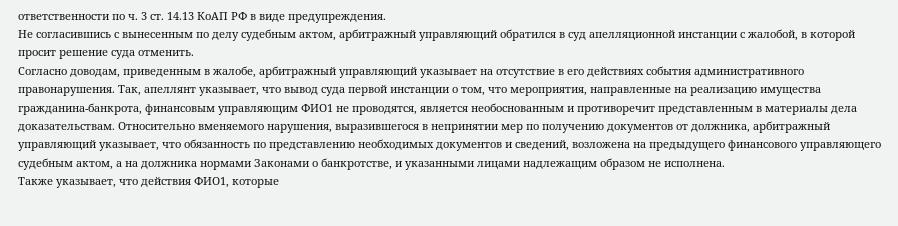ответственности по ч. 3 ст. 14.13 КоАП РФ в виде предупреждения.
Не согласившись с вынесенным по делу судебным актом, арбитражный управляющий обратился в суд апелляционной инстанции с жалобой, в которой просит решение суда отменить.
Согласно доводам, приведенным в жалобе, арбитражный управляющий указывает на отсутствие в его действиях события административного правонарушения. Так, апеллянт указывает, что вывод суда первой инстанции о том, что мероприятия, направленные на реализацию имущества гражданина-банкрота, финансовым управляющим ФИО1 не проводятся, является необоснованным и противоречит представленным в материалы дела доказательствам. Относительно вменяемого нарушения, выразившегося в непринятии мер по получению документов от должника, арбитражный управляющий указывает, что обязанность по представлению необходимых документов и сведений, возложена на предыдущего финансового управляющего судебным актом, а на должника нормами Законами о банкротстве, и указанными лицами надлежащим образом не исполнена.
Также указывает, что действия ФИО1, которые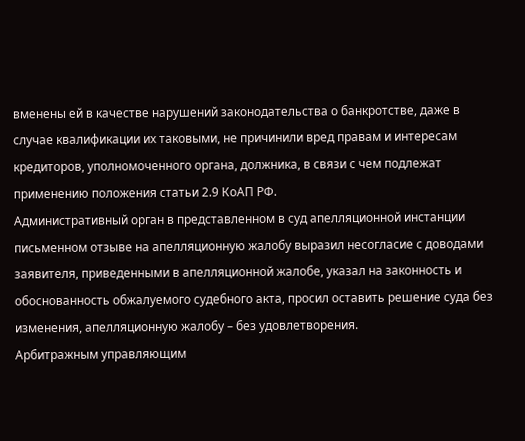вменены ей в качестве нарушений законодательства о банкротстве, даже в случае квалификации их таковыми, не причинили вред правам и интересам кредиторов, уполномоченного органа, должника, в связи с чем подлежат применению положения статьи 2.9 КоАП РФ.
Административный орган в представленном в суд апелляционной инстанции письменном отзыве на апелляционную жалобу выразил несогласие с доводами заявителя, приведенными в апелляционной жалобе, указал на законность и обоснованность обжалуемого судебного акта, просил оставить решение суда без изменения, апелляционную жалобу – без удовлетворения.
Арбитражным управляющим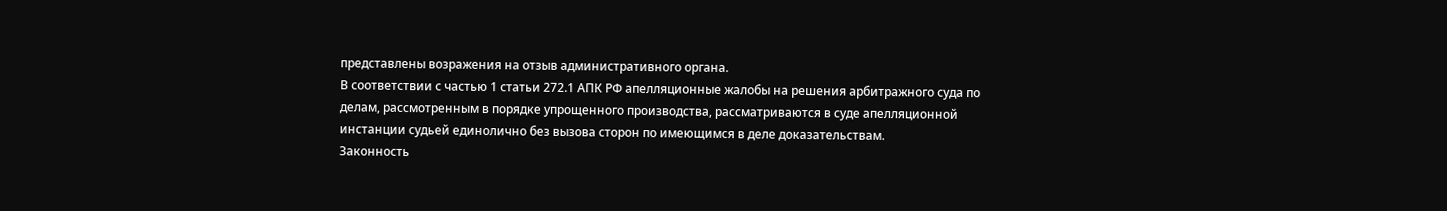представлены возражения на отзыв административного органа.
В соответствии с частью 1 статьи 272.1 АПК РФ апелляционные жалобы на решения арбитражного суда по делам, рассмотренным в порядке упрощенного производства, рассматриваются в суде апелляционной инстанции судьей единолично без вызова сторон по имеющимся в деле доказательствам.
Законность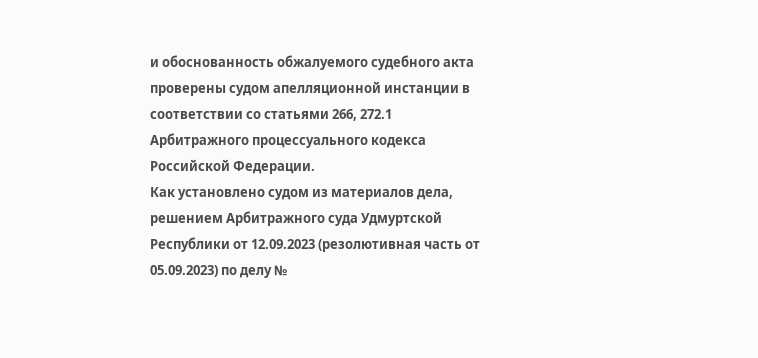и обоснованность обжалуемого судебного акта проверены судом апелляционной инстанции в соответствии со статьями 266, 272.1 Арбитражного процессуального кодекса Российской Федерации.
Как установлено судом из материалов дела, решением Арбитражного суда Удмуртской Республики от 12.09.2023 (резолютивная часть от 05.09.2023) по делу №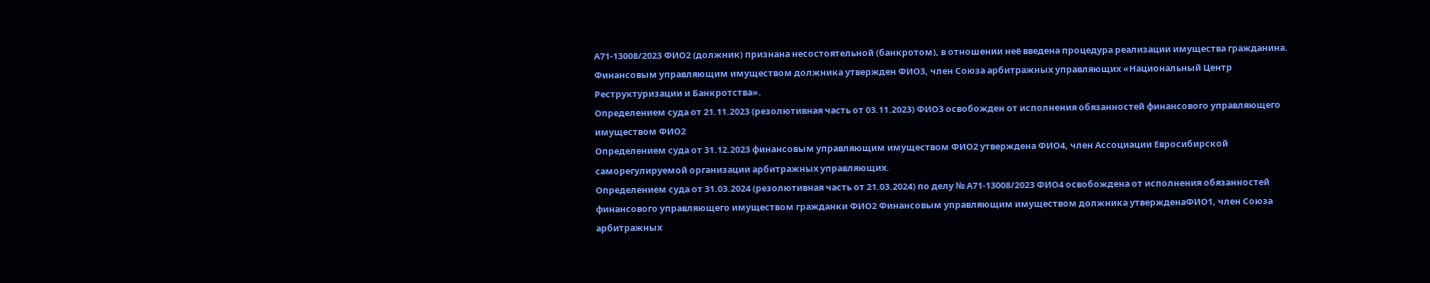А71-13008/2023 ФИО2 (должник) признана несостоятельной (банкротом), в отношении неё введена процедура реализации имущества гражданина. Финансовым управляющим имуществом должника утвержден ФИО3, член Союза арбитражных управляющих «Национальный Центр Реструктуризации и Банкротства».
Определением суда от 21.11.2023 (резолютивная часть от 03.11.2023) ФИО3 освобожден от исполнения обязанностей финансового управляющего имуществом ФИО2
Определением суда от 31.12.2023 финансовым управляющим имуществом ФИО2 утверждена ФИО4, член Ассоциации Евросибирской саморегулируемой организации арбитражных управляющих.
Определением суда от 31.03.2024 (резолютивная часть от 21.03.2024) по делу № А71-13008/2023 ФИО4 освобождена от исполнения обязанностей финансового управляющего имуществом гражданки ФИО2 Финансовым управляющим имуществом должника утвержденаФИО1, член Союза арбитражных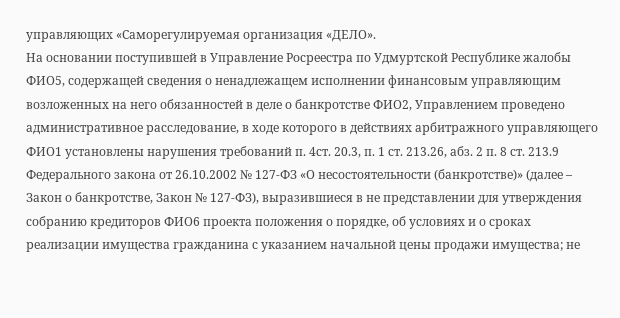управляющих «Саморегулируемая организация «ДЕЛО».
На основании поступившей в Управление Росреестра по Удмуртской Республике жалобы ФИО5, содержащей сведения о ненадлежащем исполнении финансовым управляющим возложенных на него обязанностей в деле о банкротстве ФИО2, Управлением проведено административное расследование, в ходе которого в действиях арбитражного управляющего ФИО1 установлены нарушения требований п. 4ст. 20.3, п. 1 ст. 213.26, абз. 2 п. 8 ст. 213.9 Федерального закона от 26.10.2002 № 127-ФЗ «О несостоятельности (банкротстве)» (далее – Закон о банкротстве, Закон № 127-ФЗ), выразившиеся в не представлении для утверждения собранию кредиторов ФИО6 проекта положения о порядке, об условиях и о сроках реализации имущества гражданина с указанием начальной цены продажи имущества; не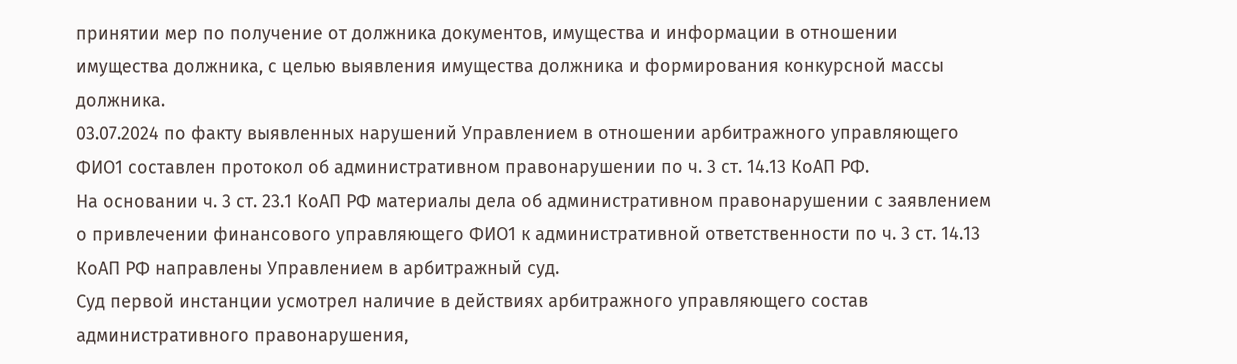принятии мер по получение от должника документов, имущества и информации в отношении имущества должника, с целью выявления имущества должника и формирования конкурсной массы должника.
03.07.2024 по факту выявленных нарушений Управлением в отношении арбитражного управляющего ФИО1 составлен протокол об административном правонарушении по ч. 3 ст. 14.13 КоАП РФ.
На основании ч. 3 ст. 23.1 КоАП РФ материалы дела об административном правонарушении с заявлением о привлечении финансового управляющего ФИО1 к административной ответственности по ч. 3 ст. 14.13 КоАП РФ направлены Управлением в арбитражный суд.
Суд первой инстанции усмотрел наличие в действиях арбитражного управляющего состав административного правонарушения,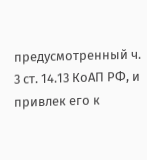предусмотренный ч. 3 ст. 14.13 КоАП РФ, и привлек его к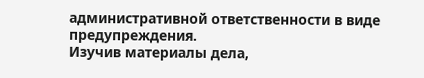административной ответственности в виде предупреждения.
Изучив материалы дела,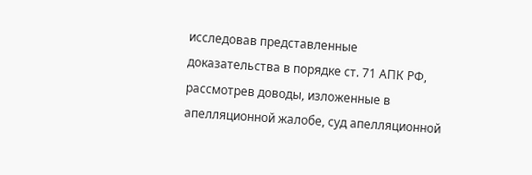исследовав представленные доказательства в порядке ст. 71 АПК РФ, рассмотрев доводы, изложенные в апелляционной жалобе, суд апелляционной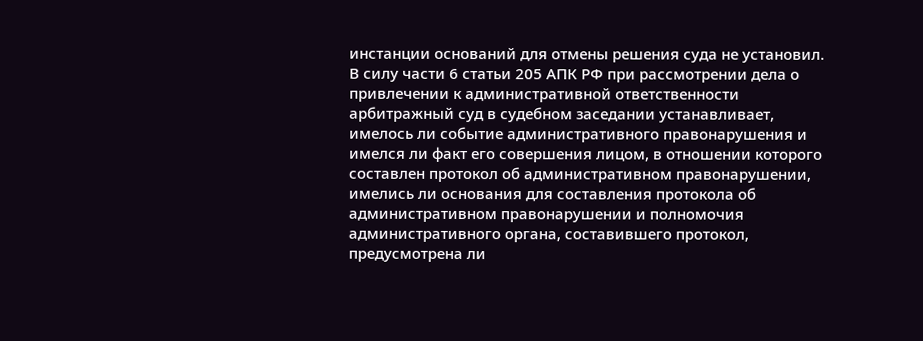инстанции оснований для отмены решения суда не установил.
В силу части 6 статьи 205 АПК РФ при рассмотрении дела о привлечении к административной ответственности арбитражный суд в судебном заседании устанавливает, имелось ли событие административного правонарушения и имелся ли факт его совершения лицом, в отношении которого составлен протокол об административном правонарушении, имелись ли основания для составления протокола об административном правонарушении и полномочия административного органа, составившего протокол, предусмотрена ли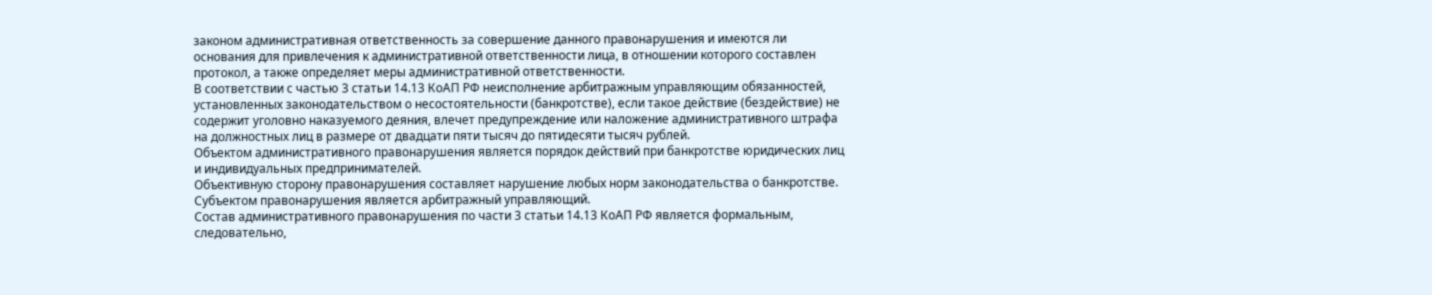законом административная ответственность за совершение данного правонарушения и имеются ли основания для привлечения к административной ответственности лица, в отношении которого составлен протокол, а также определяет меры административной ответственности.
В соответствии с частью 3 статьи 14.13 КоАП РФ неисполнение арбитражным управляющим обязанностей, установленных законодательством о несостоятельности (банкротстве), если такое действие (бездействие) не содержит уголовно наказуемого деяния, влечет предупреждение или наложение административного штрафа на должностных лиц в размере от двадцати пяти тысяч до пятидесяти тысяч рублей.
Объектом административного правонарушения является порядок действий при банкротстве юридических лиц и индивидуальных предпринимателей.
Объективную сторону правонарушения составляет нарушение любых норм законодательства о банкротстве.
Субъектом правонарушения является арбитражный управляющий.
Состав административного правонарушения по части 3 статьи 14.13 КоАП РФ является формальным, следовательно,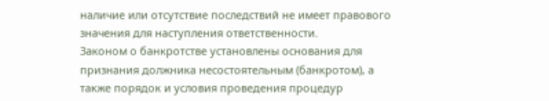наличие или отсутствие последствий не имеет правового значения для наступления ответственности.
Законом о банкротстве установлены основания для признания должника несостоятельным (банкротом), а также порядок и условия проведения процедур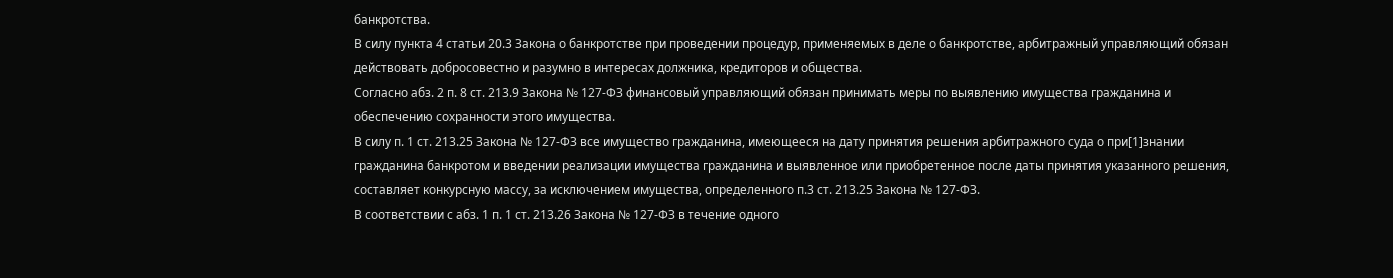банкротства.
В силу пункта 4 статьи 20.3 Закона о банкротстве при проведении процедур, применяемых в деле о банкротстве, арбитражный управляющий обязан действовать добросовестно и разумно в интересах должника, кредиторов и общества.
Согласно абз. 2 п. 8 ст. 213.9 Закона № 127-ФЗ финансовый управляющий обязан принимать меры по выявлению имущества гражданина и обеспечению сохранности этого имущества.
В силу п. 1 ст. 213.25 Закона № 127-ФЗ все имущество гражданина, имеющееся на дату принятия решения арбитражного суда о при[1]знании гражданина банкротом и введении реализации имущества гражданина и выявленное или приобретенное после даты принятия указанного решения, составляет конкурсную массу, за исключением имущества, определенного п.3 ст. 213.25 Закона № 127-ФЗ.
В соответствии с абз. 1 п. 1 ст. 213.26 Закона № 127-ФЗ в течение одного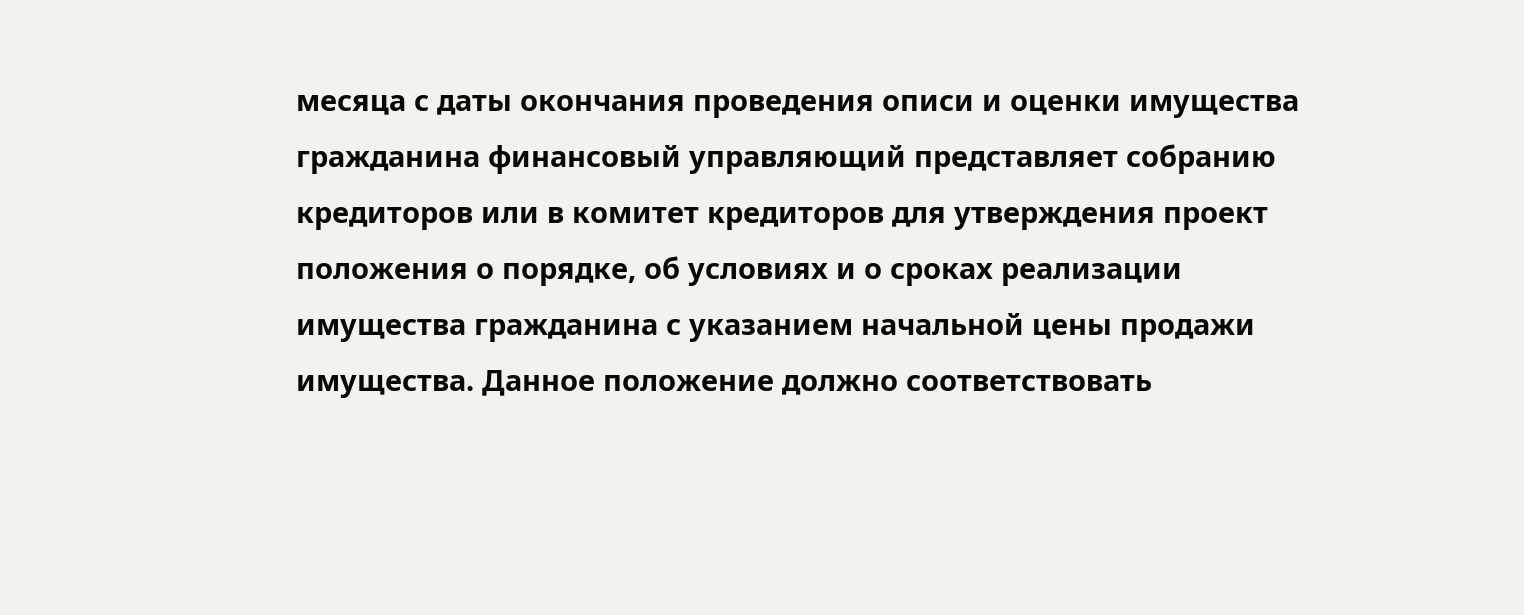месяца с даты окончания проведения описи и оценки имущества гражданина финансовый управляющий представляет собранию кредиторов или в комитет кредиторов для утверждения проект положения о порядке, об условиях и о сроках реализации имущества гражданина с указанием начальной цены продажи имущества. Данное положение должно соответствовать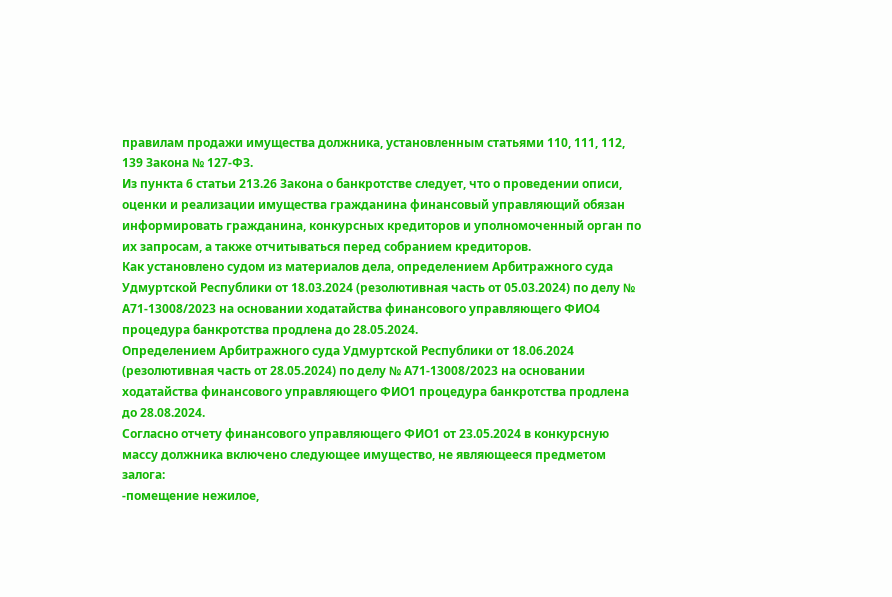правилам продажи имущества должника, установленным статьями 110, 111, 112, 139 Закона № 127-ФЗ.
Из пункта 6 статьи 213.26 Закона о банкротстве следует, что о проведении описи, оценки и реализации имущества гражданина финансовый управляющий обязан информировать гражданина, конкурсных кредиторов и уполномоченный орган по их запросам, а также отчитываться перед собранием кредиторов.
Как установлено судом из материалов дела, определением Арбитражного суда Удмуртской Республики от 18.03.2024 (резолютивная часть от 05.03.2024) по делу № А71-13008/2023 на основании ходатайства финансового управляющего ФИО4 процедура банкротства продлена до 28.05.2024.
Определением Арбитражного суда Удмуртской Республики от 18.06.2024 (резолютивная часть от 28.05.2024) по делу № А71-13008/2023 на основании ходатайства финансового управляющего ФИО1 процедура банкротства продлена до 28.08.2024.
Согласно отчету финансового управляющего ФИО1 от 23.05.2024 в конкурсную массу должника включено следующее имущество, не являющееся предметом залога:
-помещение нежилое,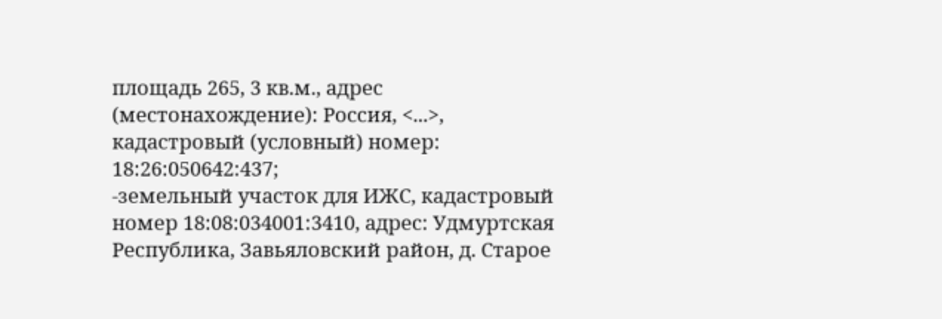площадь 265, 3 кв.м., адрес (местонахождение): Россия, <...>, кадастровый (условный) номер: 18:26:050642:437;
-земельный участок для ИЖС, кадастровый номер 18:08:034001:3410, адрес: Удмуртская Республика, Завьяловский район, д. Старое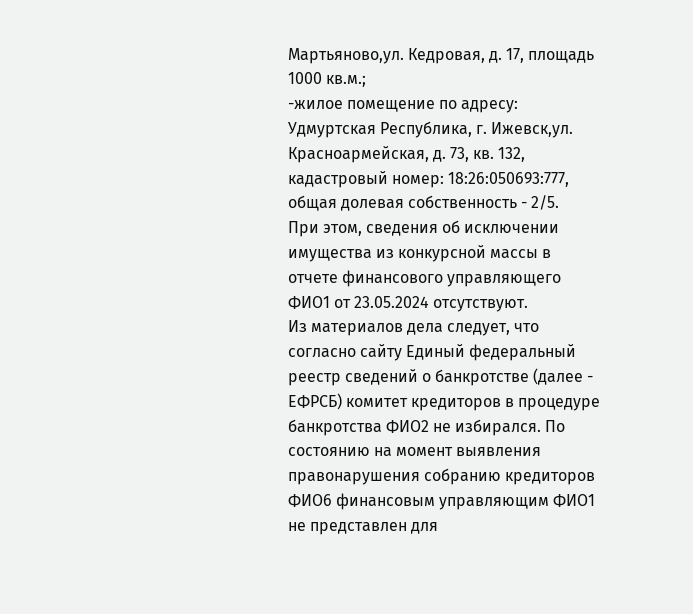Мартьяново,ул. Кедровая, д. 17, площадь 1000 кв.м.;
-жилое помещение по адресу: Удмуртская Республика, г. Ижевск,ул. Красноармейская, д. 73, кв. 132, кадастровый номер: 18:26:050693:777, общая долевая собственность - 2/5.
При этом, сведения об исключении имущества из конкурсной массы в отчете финансового управляющего ФИО1 от 23.05.2024 отсутствуют.
Из материалов дела следует, что согласно сайту Единый федеральный реестр сведений о банкротстве (далее - ЕФРСБ) комитет кредиторов в процедуре банкротства ФИО2 не избирался. По состоянию на момент выявления правонарушения собранию кредиторов ФИО6 финансовым управляющим ФИО1 не представлен для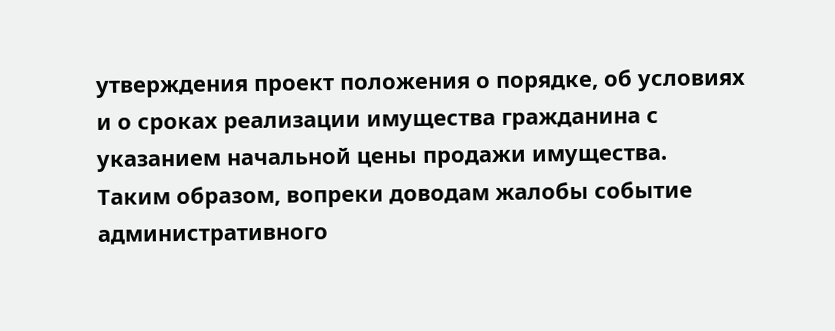утверждения проект положения о порядке, об условиях и о сроках реализации имущества гражданина с указанием начальной цены продажи имущества.
Таким образом, вопреки доводам жалобы событие административного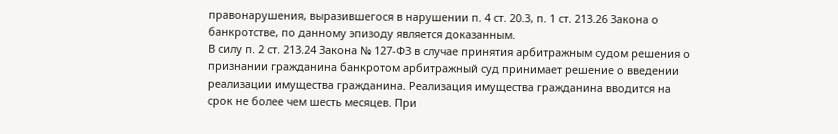правонарушения, выразившегося в нарушении п. 4 ст. 20.3, п. 1 ст. 213.26 Закона о банкротстве, по данному эпизоду является доказанным.
В силу п. 2 ст. 213.24 Закона № 127-ФЗ в случае принятия арбитражным судом решения о признании гражданина банкротом арбитражный суд принимает решение о введении реализации имущества гражданина. Реализация имущества гражданина вводится на срок не более чем шесть месяцев. При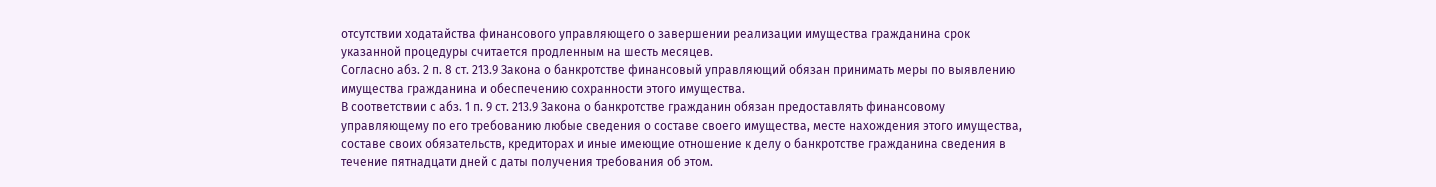отсутствии ходатайства финансового управляющего о завершении реализации имущества гражданина срок указанной процедуры считается продленным на шесть месяцев.
Согласно абз. 2 п. 8 ст. 213.9 Закона о банкротстве финансовый управляющий обязан принимать меры по выявлению имущества гражданина и обеспечению сохранности этого имущества.
В соответствии с абз. 1 п. 9 ст. 213.9 Закона о банкротстве гражданин обязан предоставлять финансовому управляющему по его требованию любые сведения о составе своего имущества, месте нахождения этого имущества, составе своих обязательств, кредиторах и иные имеющие отношение к делу о банкротстве гражданина сведения в течение пятнадцати дней с даты получения требования об этом.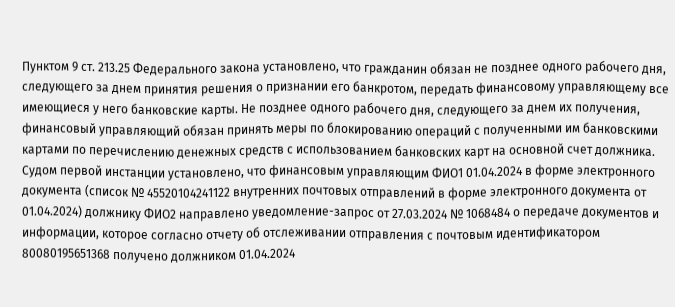Пунктом 9 ст. 213.25 Федерального закона установлено, что гражданин обязан не позднее одного рабочего дня, следующего за днем принятия решения о признании его банкротом, передать финансовому управляющему все имеющиеся у него банковские карты. Не позднее одного рабочего дня, следующего за днем их получения, финансовый управляющий обязан принять меры по блокированию операций с полученными им банковскими картами по перечислению денежных средств с использованием банковских карт на основной счет должника.
Судом первой инстанции установлено, что финансовым управляющим ФИО1 01.04.2024 в форме электронного документа (список № 45520104241122 внутренних почтовых отправлений в форме электронного документа от 01.04.2024) должнику ФИО2 направлено уведомление-запрос от 27.03.2024 № 1068484 о передаче документов и информации, которое согласно отчету об отслеживании отправления с почтовым идентификатором 80080195651368 получено должником 01.04.2024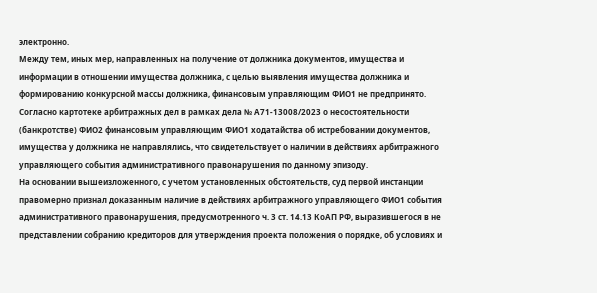электронно.
Между тем, иных мер, направленных на получение от должника документов, имущества и информации в отношении имущества должника, с целью выявления имущества должника и формированию конкурсной массы должника, финансовым управляющим ФИО1 не предпринято.
Согласно картотеке арбитражных дел в рамках дела № А71-13008/2023 о несостоятельности (банкротстве) ФИО2 финансовым управляющим ФИО1 ходатайства об истребовании документов, имущества у должника не направлялись, что свидетельствует о наличии в действиях арбитражного управляющего события административного правонарушения по данному эпизоду.
На основании вышеизложенного, с учетом установленных обстоятельств, суд первой инстанции правомерно признал доказанным наличие в действиях арбитражного управляющего ФИО1 события административного правонарушения, предусмотренного ч. 3 ст. 14.13 КоАП РФ, выразившегося в не представлении собранию кредиторов для утверждения проекта положения о порядке, об условиях и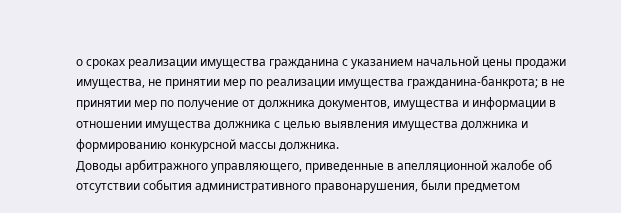о сроках реализации имущества гражданина с указанием начальной цены продажи имущества, не принятии мер по реализации имущества гражданина-банкрота; в не принятии мер по получение от должника документов, имущества и информации в отношении имущества должника с целью выявления имущества должника и формированию конкурсной массы должника.
Доводы арбитражного управляющего, приведенные в апелляционной жалобе об отсутствии события административного правонарушения, были предметом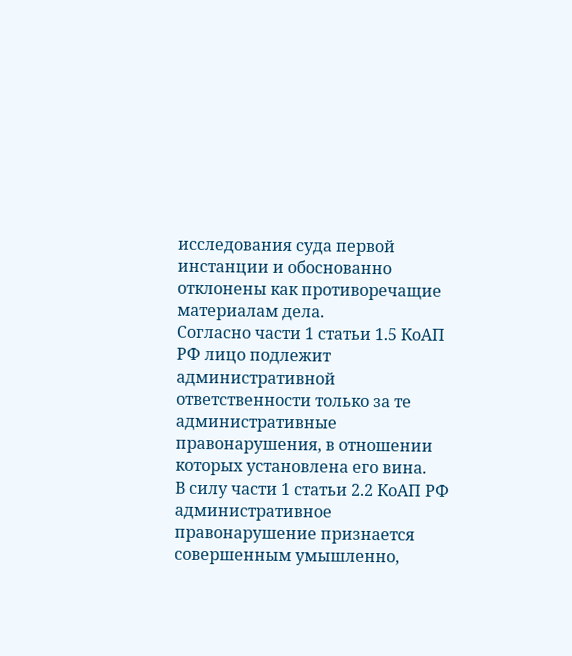исследования суда первой инстанции и обоснованно отклонены как противоречащие материалам дела.
Согласно части 1 статьи 1.5 КоАП РФ лицо подлежит административной ответственности только за те административные правонарушения, в отношении которых установлена его вина.
В силу части 1 статьи 2.2 КоАП РФ административное правонарушение признается совершенным умышленно,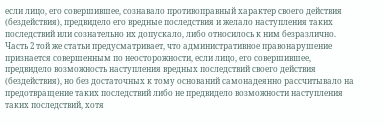если лицо, его совершившее, сознавало противоправный характер своего действия (бездействия), предвидело его вредные последствия и желало наступления таких последствий или сознательно их допускало, либо относилось к ним безразлично.
Часть 2 той же статьи предусматривает, что административное правонарушение признается совершенным по неосторожности, если лицо, его совершившее, предвидело возможность наступления вредных последствий своего действия (бездействия), но без достаточных к тому оснований самонадеянно рассчитывало на предотвращение таких последствий либо не предвидело возможности наступления таких последствий, хотя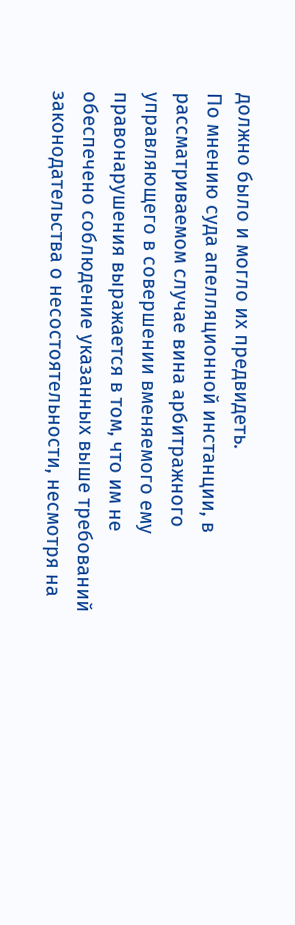должно было и могло их предвидеть.
По мнению суда апелляционной инстанции, в рассматриваемом случае вина арбитражного управляющего в совершении вменяемого ему правонарушения выражается в том, что им не обеспечено соблюдение указанных выше требований законодательства о несостоятельности, несмотря на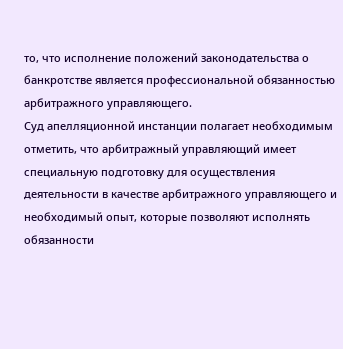то, что исполнение положений законодательства о банкротстве является профессиональной обязанностью арбитражного управляющего.
Суд апелляционной инстанции полагает необходимым отметить, что арбитражный управляющий имеет специальную подготовку для осуществления деятельности в качестве арбитражного управляющего и необходимый опыт, которые позволяют исполнять обязанности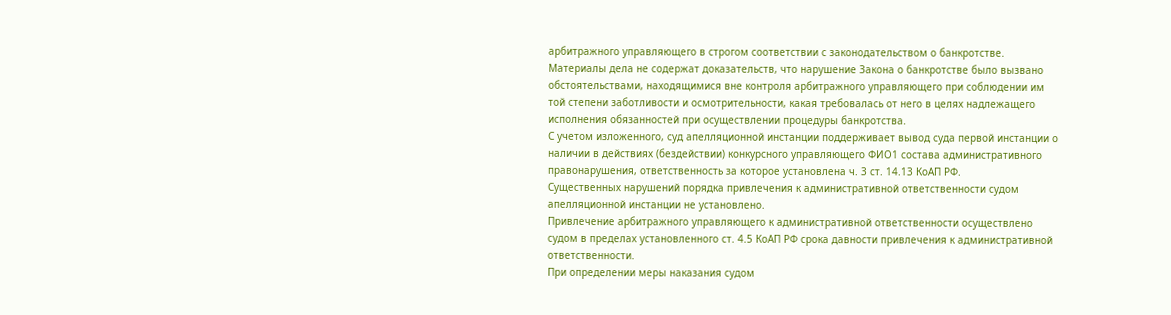арбитражного управляющего в строгом соответствии с законодательством о банкротстве.
Материалы дела не содержат доказательств, что нарушение Закона о банкротстве было вызвано обстоятельствами, находящимися вне контроля арбитражного управляющего при соблюдении им той степени заботливости и осмотрительности, какая требовалась от него в целях надлежащего исполнения обязанностей при осуществлении процедуры банкротства.
С учетом изложенного, суд апелляционной инстанции поддерживает вывод суда первой инстанции о наличии в действиях (бездействии) конкурсного управляющего ФИО1 состава административного правонарушения, ответственность за которое установлена ч. 3 ст. 14.13 КоАП РФ.
Существенных нарушений порядка привлечения к административной ответственности судом апелляционной инстанции не установлено.
Привлечение арбитражного управляющего к административной ответственности осуществлено судом в пределах установленного ст. 4.5 КоАП РФ срока давности привлечения к административной ответственности.
При определении меры наказания судом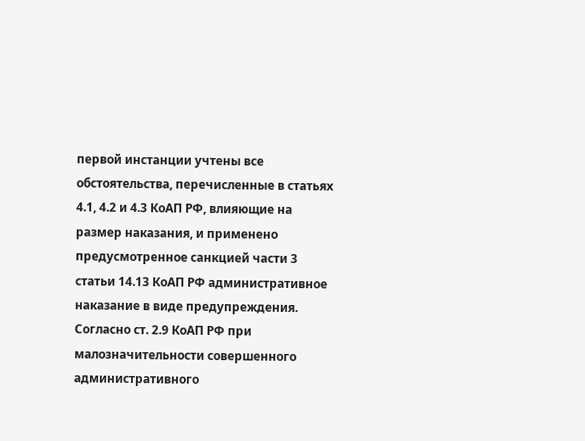первой инстанции учтены все обстоятельства, перечисленные в статьях 4.1, 4.2 и 4.3 КоАП РФ, влияющие на размер наказания, и применено предусмотренное санкцией части 3 статьи 14.13 КоАП РФ административное наказание в виде предупреждения.
Согласно ст. 2.9 КоАП РФ при малозначительности совершенного административного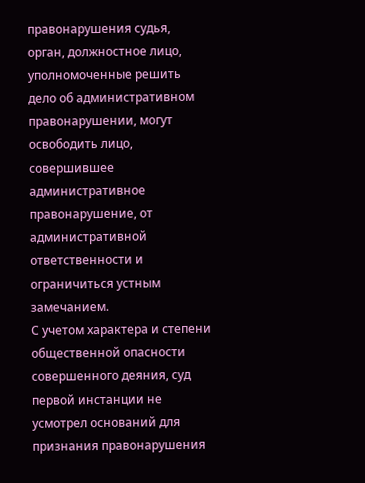правонарушения судья, орган, должностное лицо, уполномоченные решить дело об административном правонарушении, могут освободить лицо, совершившее административное правонарушение, от административной ответственности и ограничиться устным замечанием.
С учетом характера и степени общественной опасности совершенного деяния, суд первой инстанции не усмотрел оснований для признания правонарушения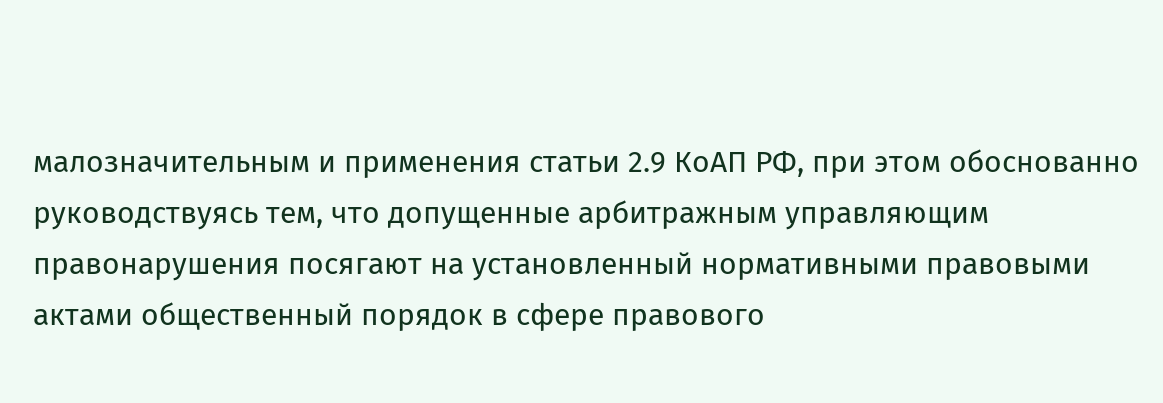малозначительным и применения статьи 2.9 КоАП РФ, при этом обоснованно руководствуясь тем, что допущенные арбитражным управляющим правонарушения посягают на установленный нормативными правовыми актами общественный порядок в сфере правового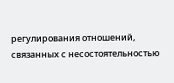регулирования отношений, связанных с несостоятельностью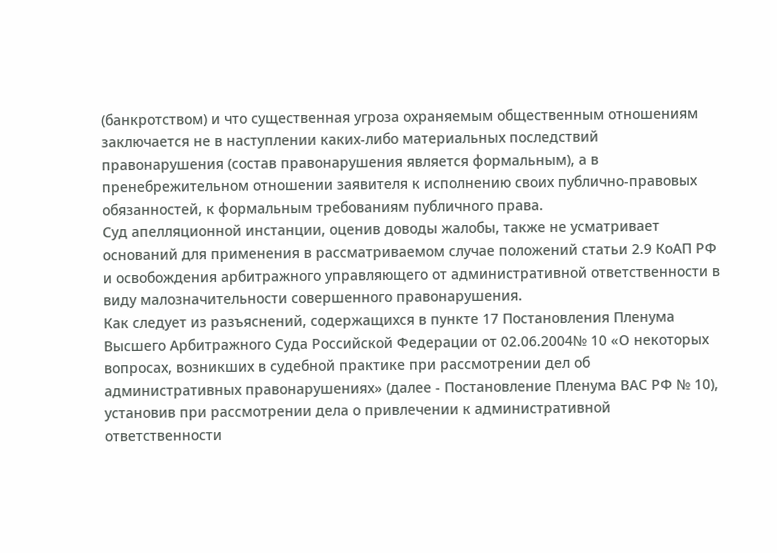(банкротством) и что существенная угроза охраняемым общественным отношениям заключается не в наступлении каких-либо материальных последствий правонарушения (состав правонарушения является формальным), а в пренебрежительном отношении заявителя к исполнению своих публично-правовых обязанностей, к формальным требованиям публичного права.
Суд апелляционной инстанции, оценив доводы жалобы, также не усматривает оснований для применения в рассматриваемом случае положений статьи 2.9 КоАП РФ и освобождения арбитражного управляющего от административной ответственности в виду малозначительности совершенного правонарушения.
Как следует из разъяснений, содержащихся в пункте 17 Постановления Пленума Высшего Арбитражного Суда Российской Федерации от 02.06.2004№ 10 «О некоторых вопросах, возникших в судебной практике при рассмотрении дел об административных правонарушениях» (далее - Постановление Пленума ВАС РФ № 10), установив при рассмотрении дела о привлечении к административной ответственности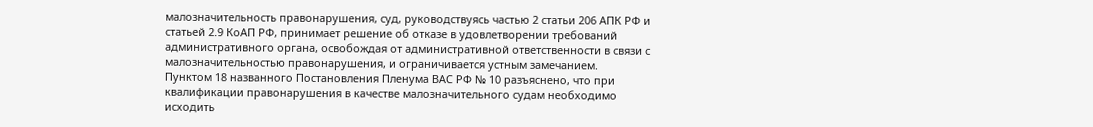малозначительность правонарушения, суд, руководствуясь частью 2 статьи 206 АПК РФ и статьей 2.9 КоАП РФ, принимает решение об отказе в удовлетворении требований административного органа, освобождая от административной ответственности в связи с малозначительностью правонарушения, и ограничивается устным замечанием.
Пунктом 18 названного Постановления Пленума ВАС РФ № 10 разъяснено, что при квалификации правонарушения в качестве малозначительного судам необходимо исходить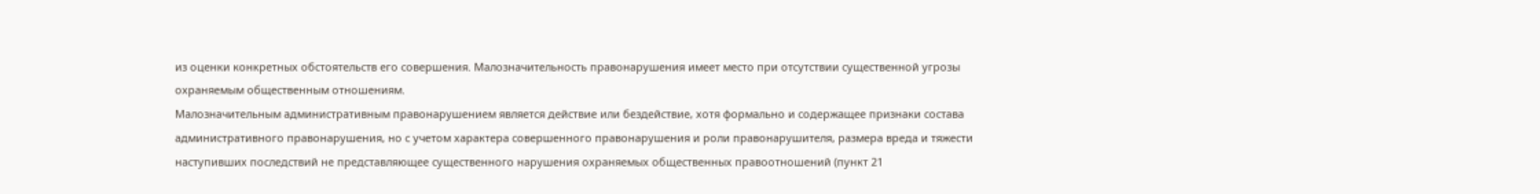из оценки конкретных обстоятельств его совершения. Малозначительность правонарушения имеет место при отсутствии существенной угрозы охраняемым общественным отношениям.
Малозначительным административным правонарушением является действие или бездействие, хотя формально и содержащее признаки состава административного правонарушения, но с учетом характера совершенного правонарушения и роли правонарушителя, размера вреда и тяжести наступивших последствий не представляющее существенного нарушения охраняемых общественных правоотношений (пункт 21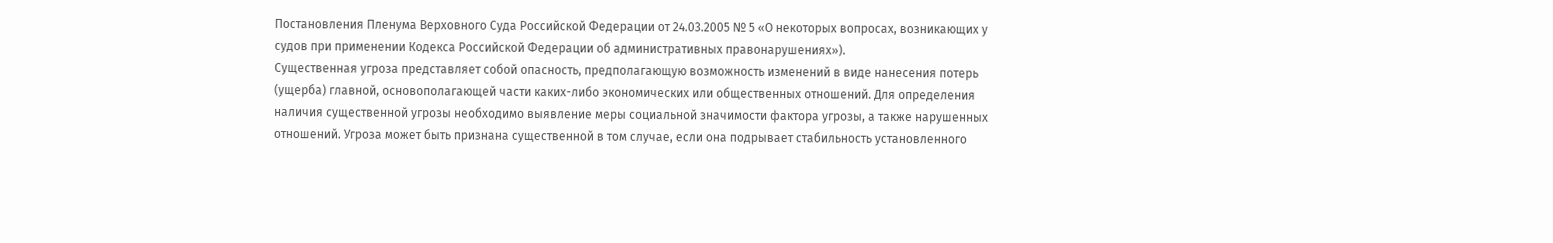Постановления Пленума Верховного Суда Российской Федерации от 24.03.2005 № 5 «О некоторых вопросах, возникающих у судов при применении Кодекса Российской Федерации об административных правонарушениях»).
Существенная угроза представляет собой опасность, предполагающую возможность изменений в виде нанесения потерь (ущерба) главной, основополагающей части каких-либо экономических или общественных отношений. Для определения наличия существенной угрозы необходимо выявление меры социальной значимости фактора угрозы, а также нарушенных отношений. Угроза может быть признана существенной в том случае, если она подрывает стабильность установленного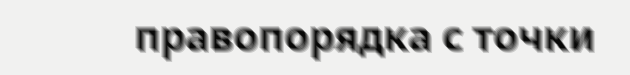правопорядка с точки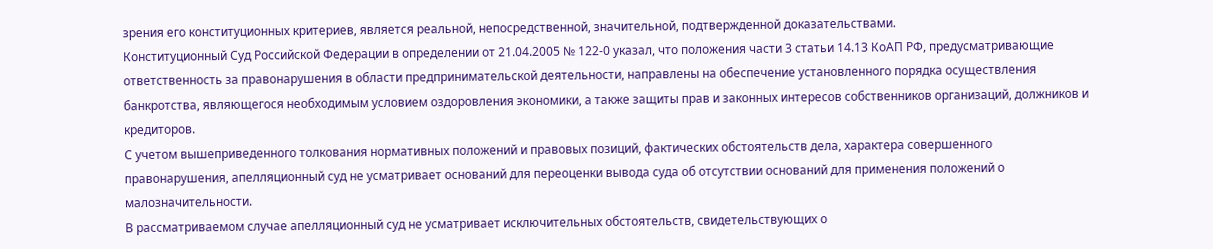зрения его конституционных критериев, является реальной, непосредственной, значительной, подтвержденной доказательствами.
Конституционный Суд Российской Федерации в определении от 21.04.2005 № 122-0 указал, что положения части 3 статьи 14.13 КоАП РФ, предусматривающие ответственность за правонарушения в области предпринимательской деятельности, направлены на обеспечение установленного порядка осуществления банкротства, являющегося необходимым условием оздоровления экономики, а также защиты прав и законных интересов собственников организаций, должников и кредиторов.
С учетом вышеприведенного толкования нормативных положений и правовых позиций, фактических обстоятельств дела, характера совершенного правонарушения, апелляционный суд не усматривает оснований для переоценки вывода суда об отсутствии оснований для применения положений о малозначительности.
В рассматриваемом случае апелляционный суд не усматривает исключительных обстоятельств, свидетельствующих о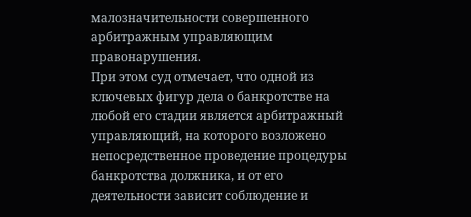малозначительности совершенного арбитражным управляющим правонарушения.
При этом суд отмечает, что одной из ключевых фигур дела о банкротстве на любой его стадии является арбитражный управляющий, на которого возложено непосредственное проведение процедуры банкротства должника, и от его деятельности зависит соблюдение и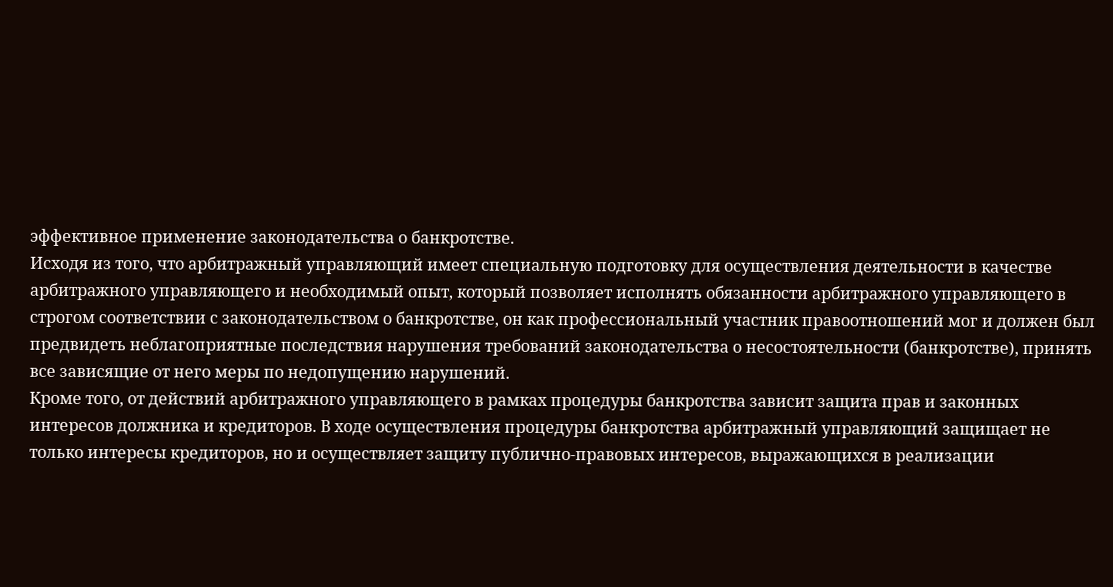эффективное применение законодательства о банкротстве.
Исходя из того, что арбитражный управляющий имеет специальную подготовку для осуществления деятельности в качестве арбитражного управляющего и необходимый опыт, который позволяет исполнять обязанности арбитражного управляющего в строгом соответствии с законодательством о банкротстве, он как профессиональный участник правоотношений мог и должен был предвидеть неблагоприятные последствия нарушения требований законодательства о несостоятельности (банкротстве), принять все зависящие от него меры по недопущению нарушений.
Кроме того, от действий арбитражного управляющего в рамках процедуры банкротства зависит защита прав и законных интересов должника и кредиторов. В ходе осуществления процедуры банкротства арбитражный управляющий защищает не только интересы кредиторов, но и осуществляет защиту публично-правовых интересов, выражающихся в реализации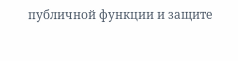публичной функции и защите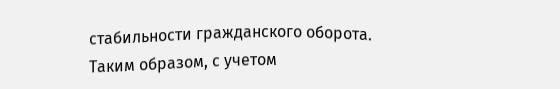стабильности гражданского оборота.
Таким образом, с учетом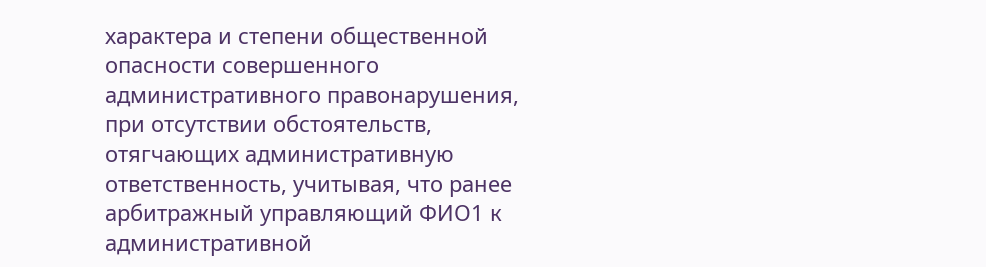характера и степени общественной опасности совершенного административного правонарушения, при отсутствии обстоятельств, отягчающих административную ответственность, учитывая, что ранее арбитражный управляющий ФИО1 к административной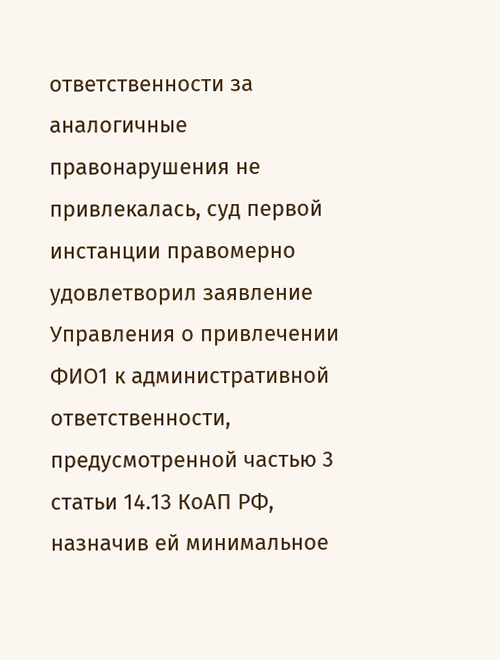ответственности за аналогичные правонарушения не привлекалась, суд первой инстанции правомерно удовлетворил заявление Управления о привлечении ФИО1 к административной ответственности, предусмотренной частью 3 статьи 14.13 КоАП РФ, назначив ей минимальное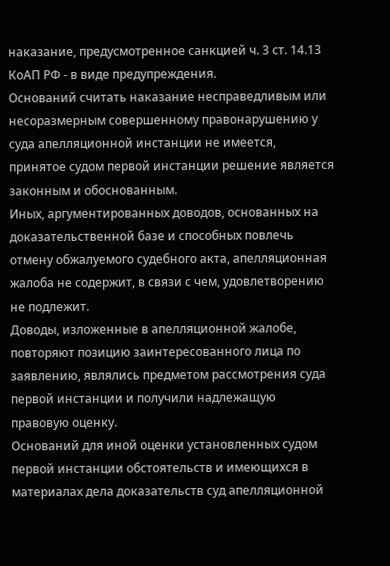наказание, предусмотренное санкцией ч. 3 ст. 14.13 КоАП РФ - в виде предупреждения.
Оснований считать наказание несправедливым или несоразмерным совершенному правонарушению у суда апелляционной инстанции не имеется, принятое судом первой инстанции решение является законным и обоснованным.
Иных, аргументированных доводов, основанных на доказательственной базе и способных повлечь отмену обжалуемого судебного акта, апелляционная жалоба не содержит, в связи с чем, удовлетворению не подлежит.
Доводы, изложенные в апелляционной жалобе, повторяют позицию заинтересованного лица по заявлению, являлись предметом рассмотрения суда первой инстанции и получили надлежащую правовую оценку.
Оснований для иной оценки установленных судом первой инстанции обстоятельств и имеющихся в материалах дела доказательств суд апелляционной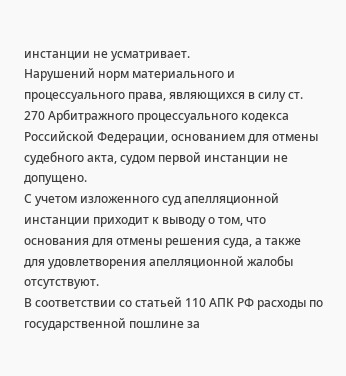инстанции не усматривает.
Нарушений норм материального и процессуального права, являющихся в силу ст. 270 Арбитражного процессуального кодекса Российской Федерации, основанием для отмены судебного акта, судом первой инстанции не допущено.
С учетом изложенного суд апелляционной инстанции приходит к выводу о том, что основания для отмены решения суда, а также для удовлетворения апелляционной жалобы отсутствуют.
В соответствии со статьей 110 АПК РФ расходы по государственной пошлине за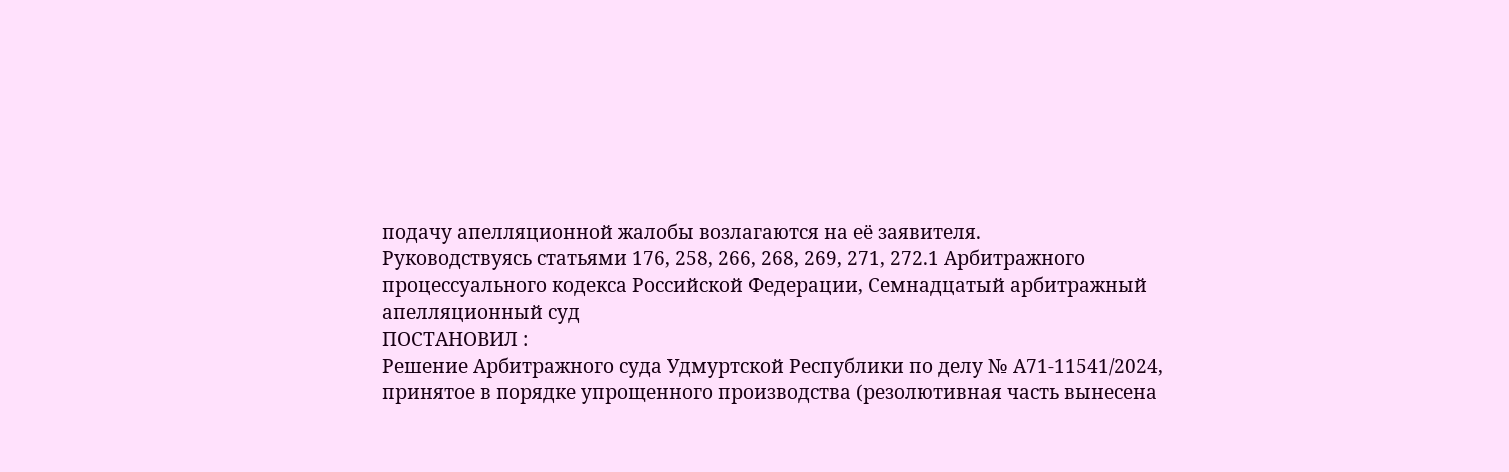подачу апелляционной жалобы возлагаются на её заявителя.
Руководствуясь статьями 176, 258, 266, 268, 269, 271, 272.1 Арбитражного процессуального кодекса Российской Федерации, Семнадцатый арбитражный апелляционный суд
ПОСТАНОВИЛ :
Решение Арбитражного суда Удмуртской Республики по делу № А71-11541/2024, принятое в порядке упрощенного производства (резолютивная часть вынесена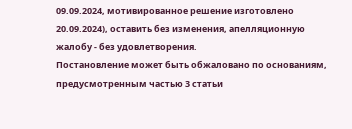09.09.2024, мотивированное решение изготовлено 20.09.2024), оставить без изменения, апелляционную жалобу - без удовлетворения.
Постановление может быть обжаловано по основаниям, предусмотренным частью 3 статьи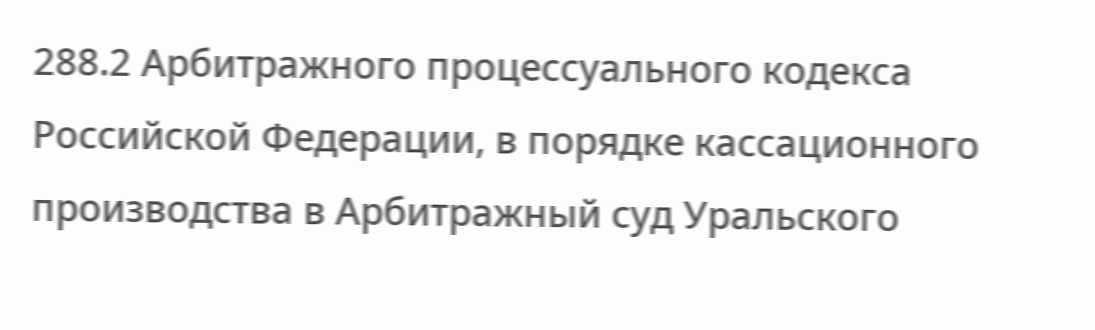288.2 Арбитражного процессуального кодекса Российской Федерации, в порядке кассационного производства в Арбитражный суд Уральского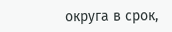округа в срок,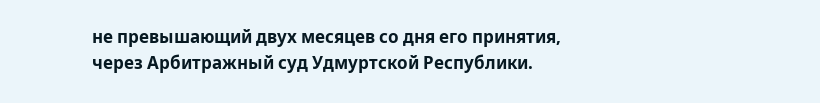не превышающий двух месяцев со дня его принятия, через Арбитражный суд Удмуртской Республики.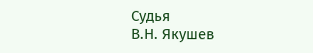Судья
В.Н. Якушев